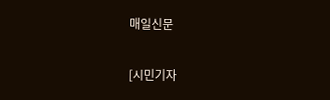매일신문

[시민기자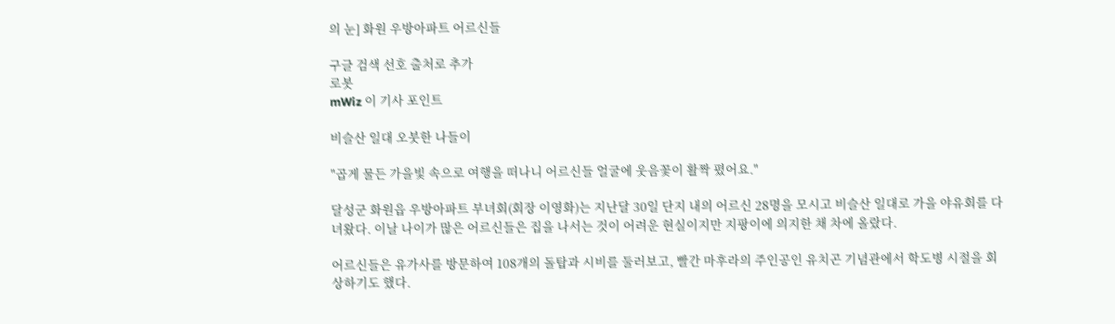의 눈] 화원 우방아파트 어르신들

구글 검색 선호 출처로 추가
로봇
mWiz 이 기사 포인트

비슬산 일대 오붓한 나들이

"곱게 물든 가을빛 속으로 여행을 떠나니 어르신들 얼굴에 웃음꽃이 활짝 폈어요."

달성군 화원읍 우방아파트 부녀회(회장 이영화)는 지난달 30일 단지 내의 어르신 28명을 모시고 비슬산 일대로 가을 야유회를 다녀왔다. 이날 나이가 많은 어르신들은 집을 나서는 것이 어려운 현실이지만 지팡이에 의지한 채 차에 올랐다.

어르신들은 유가사를 방문하여 108개의 돌탑과 시비를 둘러보고, 빨간 마후라의 주인공인 유치곤 기념관에서 학도병 시절을 회상하기도 했다.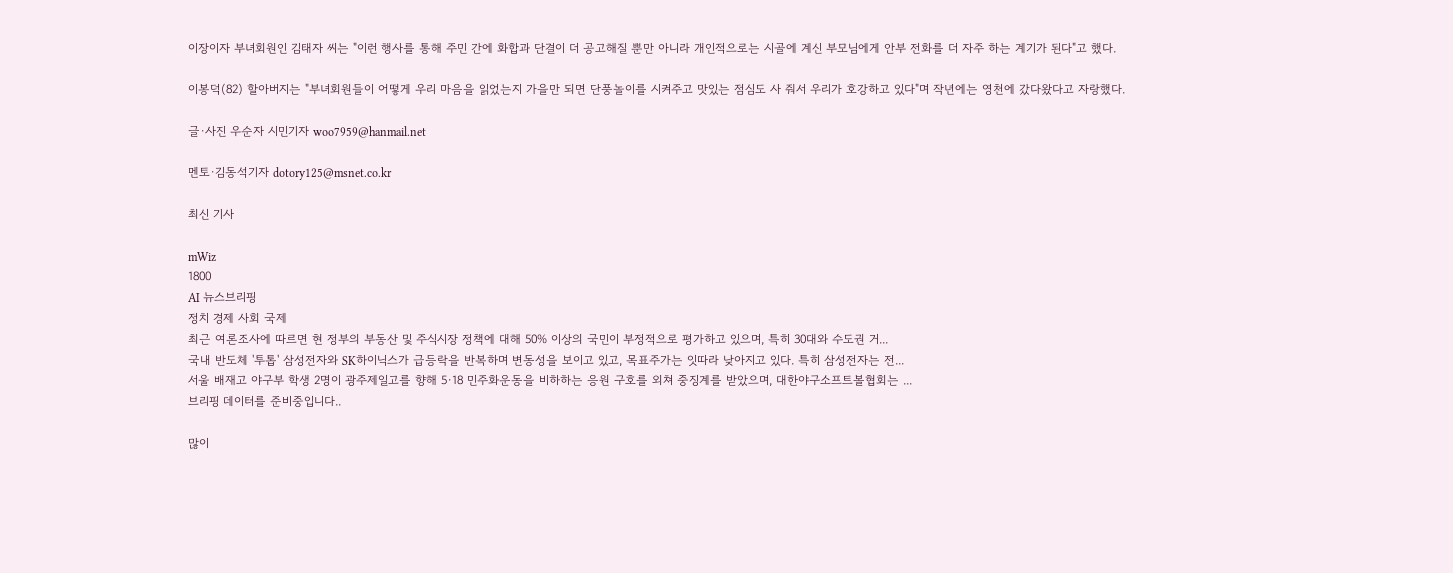이장이자 부녀회원인 김태자 씨는 "이런 행사를 통해 주민 간에 화합과 단결이 더 공고해질 뿐만 아니라 개인적으로는 시골에 계신 부모님에게 안부 전화를 더 자주 하는 계기가 된다"고 했다.

이봉덕(82) 할아버지는 "부녀회원들이 어떻게 우리 마음을 읽었는지 가을만 되면 단풍놀이를 시켜주고 맛있는 점심도 사 줘서 우리가 호강하고 있다"며 작년에는 영천에 갔다왔다고 자랑했다.

글·사진 우순자 시민기자 woo7959@hanmail.net

멘토·김동석기자 dotory125@msnet.co.kr

최신 기사

mWiz
1800
AI 뉴스브리핑
정치 경제 사회 국제
최근 여론조사에 따르면 현 정부의 부동산 및 주식시장 정책에 대해 50% 이상의 국민이 부정적으로 평가하고 있으며, 특히 30대와 수도권 거...
국내 반도체 '투톱' 삼성전자와 SK하이닉스가 급등락을 반복하며 변동성을 보이고 있고, 목표주가는 잇따라 낮아지고 있다. 특히 삼성전자는 전...
서울 배재고 야구부 학생 2명이 광주제일고를 향해 5·18 민주화운동을 비하하는 응원 구호를 외쳐 중징계를 받았으며, 대한야구소프트볼협회는 ...
브리핑 데이터를 준비중입니다..

많이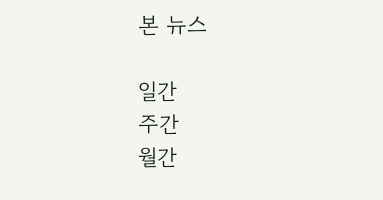본 뉴스

일간
주간
월간